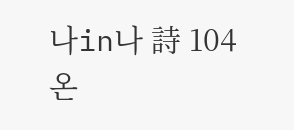나in나 詩 104
온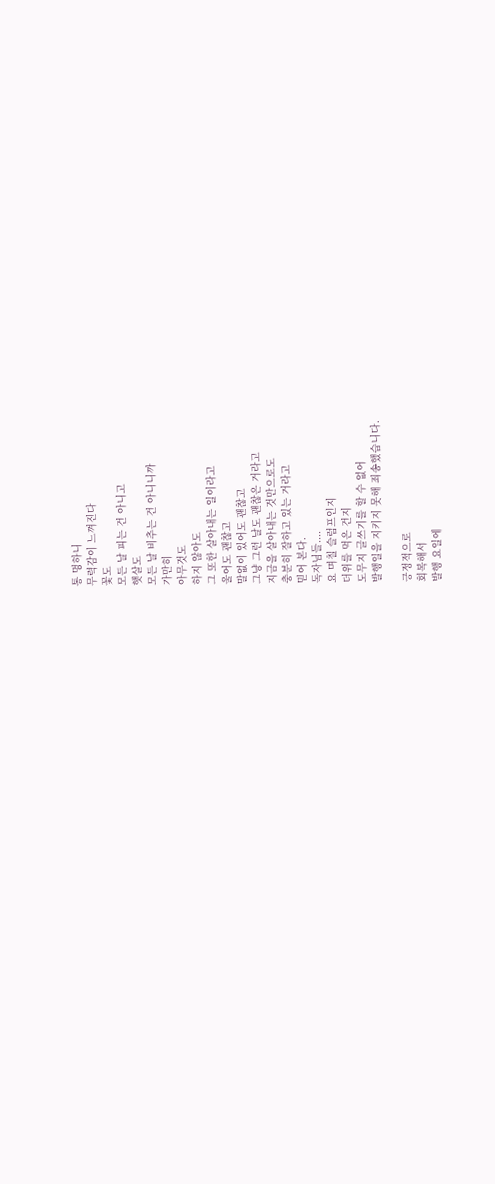통 멍하니
무력감이 느껴진다
꽃도
모든 날 피는 건 아니고
햇살도
모든 날 비추는 건 아니니까
가만히
아무것도
하지 않아도
그 또한 살아내는 일이라고
울어도 괜찮고
말없이 있어도 괜찮고
그냥 그런 날도 괜찮은 거라고
지금을 살아내는 것만으로도
충분히 잘하고 있는 거라고
믿어 본다.
독자님들....
요 며칠 슬럼프인지
더위를 먹은 건지
도무지 글쓰기를 할 수 없어
발행일을 지키지 못해 죄송했습니다.

긍정적으로
회복해서
발행 요일에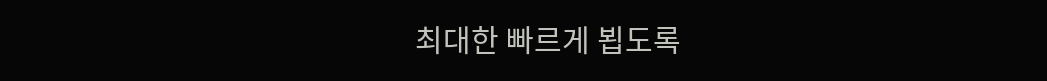최대한 빠르게 뵙도록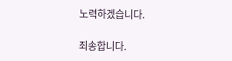노력하겠습니다.

죄송합니다.